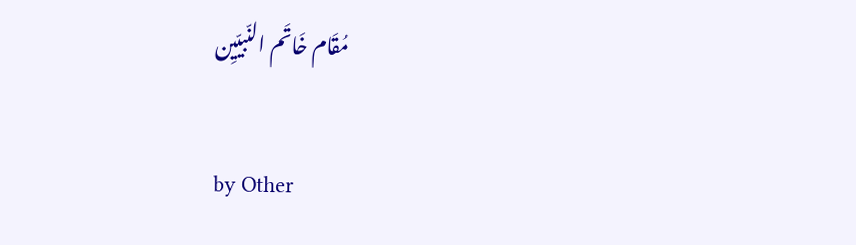مُقَام خَاتَم النّبیّیِن

by Other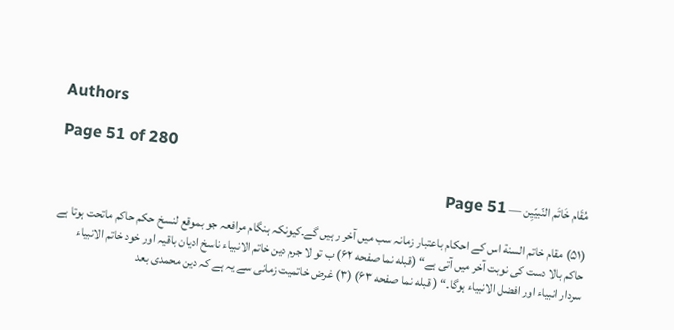Authors

Page 51 of 280

مُقَام خَاتَم النّبیّیِن — Page 51

(۵۱) مقام خاتم السنة اس کے احکام باعتبار زمانہ سب میں آخر ر ہیں گے۔کیونکہ ہنگام مرافعہ جو بموقع لنسخ حکم حاکم ماتحت ہوتا ہے حاکم بالا دست کی نوبت آخر میں آتی ہے“ (قبله نما صفحه ۶۲) ب تو لا جرم دین خاتم الانبیاء ناسخ ادیان باقیہ اور خود خاتم الانبیاء سردار انبیاء اور افضل الانبیاء ہوگا۔“ ( قبله نما صفحه ۶۳) (۳) غرض خاتمیت زمانی سے یہ ہے کہ دین محمدی بعد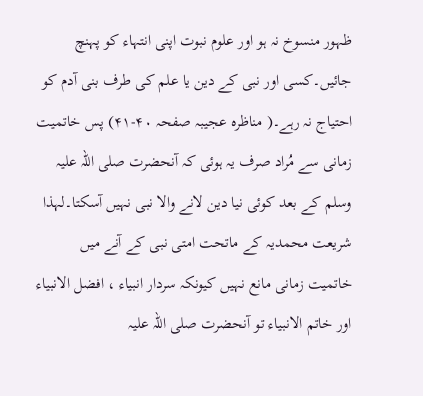ظہور منسوخ نہ ہو اور علوم نبوت اپنی انتہاء کو پہنچ جائیں۔کسی اور نبی کے دین یا علم کی طرف بنی آدم کو احتیاج نہ رہے۔( مناظرہ عجیبہ صفحہ ۴۰-۴۱) پس خاتمیت زمانی سے مُراد صرف یہ ہوئی کہ آنحضرت صلی اللہ علیہ وسلم کے بعد کوئی نیا دین لانے والا نبی نہیں آسکتا۔لہذا شریعت محمدیہ کے ماتحت امتی نبی کے آنے میں خاتمیت زمانی مانع نہیں کیونکہ سردار انبیاء ، افضل الانبیاء اور خاتم الانبیاء تو آنحضرت صلی اللہ علیہ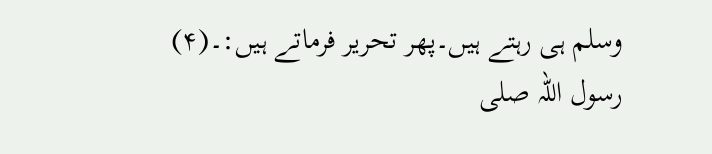وسلم ہی رہتے ہیں۔پھر تحریر فرماتے ہیں:۔(۴) رسول اللہ صلی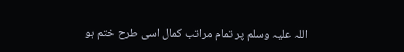اللہ علیہ وسلم پر تمام مراتب کمال اسی طرح ختم ہو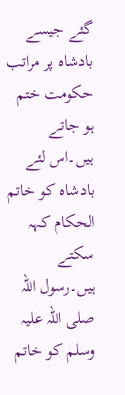گئے جیسے بادشاہ پر مراتب حکومت ختم ہو جاتے ہیں۔اس لئے بادشاہ کو خاتم الحکام کہہ سکتے ہیں۔رسول اللہ صلی اللہ علیہ وسلم کو خاتم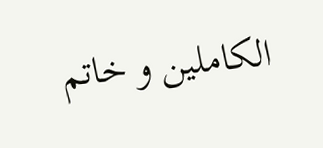الکاملین و خاتم